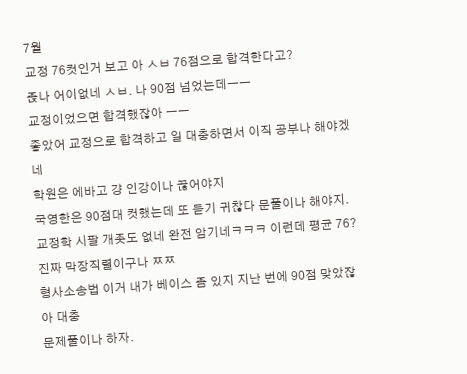7월
교정 76컷인거 보고 아 ㅅㅂ 76점으로 합격한다고?
졵나 어이없네 ㅅㅂ. 나 90점 넘었는데ㅡㅡ
교정이었으면 합격했잖아 ㅡㅡ
좋았어 교정으로 합격하고 일 대충하면서 이직 공부나 해야겠네
학원은 에바고 걍 인강이나 끊어야지
국영한은 90점대 컷했는데 또 듣기 귀찮다 문풀이나 해야지.
교정학 시팔 개좃도 없네 완전 암기네ㅋㅋㅋ 이런데 평균 76?
진짜 막장직렬이구나 ㅉㅉ
형사소송법 이거 내가 베이스 좀 있지 지난 번에 90점 맞았잖아 대충
문제풀이나 하자.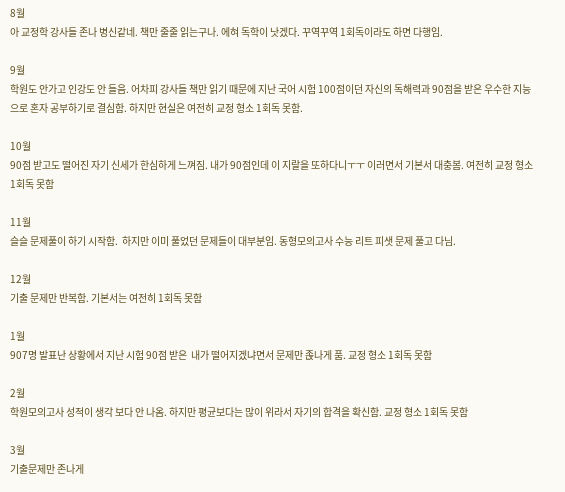8월
아 교정학 강사들 존나 병신같네. 책만 줄줄 읽는구나. 에혀 독학이 낫겠다. 꾸역꾸역 1회독이라도 하면 다행임.

9월
학원도 안가고 인강도 안 들음. 어차피 강사들 책만 읽기 때문에 지난 국어 시험 100점이던 자신의 독해력과 90점을 받은 우수한 지능으로 혼자 공부하기로 결심함. 하지만 현실은 여전히 교정 형소 1회독 못함.

10월
90점 받고도 떨어진 자기 신세가 한심하게 느껴짐. 내가 90점인데 이 지랄을 또하다니ㅜㅜ 이러면서 기본서 대충봄. 여전히 교정 형소 1회독 못함

11월
슬슬 문제풀이 하기 시작함.  하지만 이미 풀었던 문제들이 대부분임. 동형모의고사 수능 리트 피샛 문제 풀고 다님.

12월
기출 문제만 반복함. 기본서는 여전히 1회독 못함

1월
907명 발표난 상황에서 지난 시험 90점 받은  내가 떨어지겠냐면서 문제만 졵나게 품. 교정 형소 1회독 못함

2월
학원모의고사 성적이 생각 보다 안 나옴. 하지만 평균보다는 많이 위라서 자기의 합격을 확신함. 교정 형소 1회독 못함

3월
기출문제만 존나게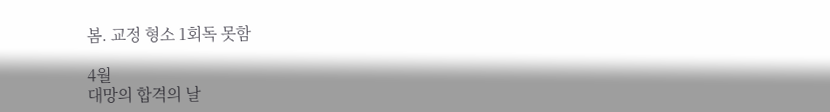봄. 교정 형소 1회독 못함

4월
대망의 합격의 날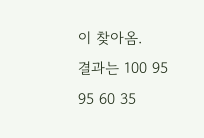이 찾아옴.
결과는 100 95 95 60 35